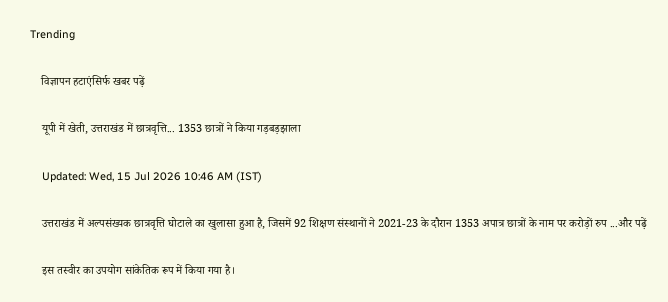Trending

    विज्ञापन हटाएंसिर्फ खबर पढ़ें

    यूपी में खेती, उत्तराखंड में छात्रवृत्ति... 1353 छात्रों ने किया गड़बड़झाला

    Updated: Wed, 15 Jul 2026 10:46 AM (IST)

    उत्तराखंड में अल्पसंख्यक छात्रवृत्ति घोटाले का खुलासा हुआ है, जिसमें 92 शिक्षण संस्थानों ने 2021-23 के दौरान 1353 अपात्र छात्रों के नाम पर करोड़ों रुप ...और पढ़ें

    इस तस्वीर का उपयोग सांकेतिक रूप में किया गया है।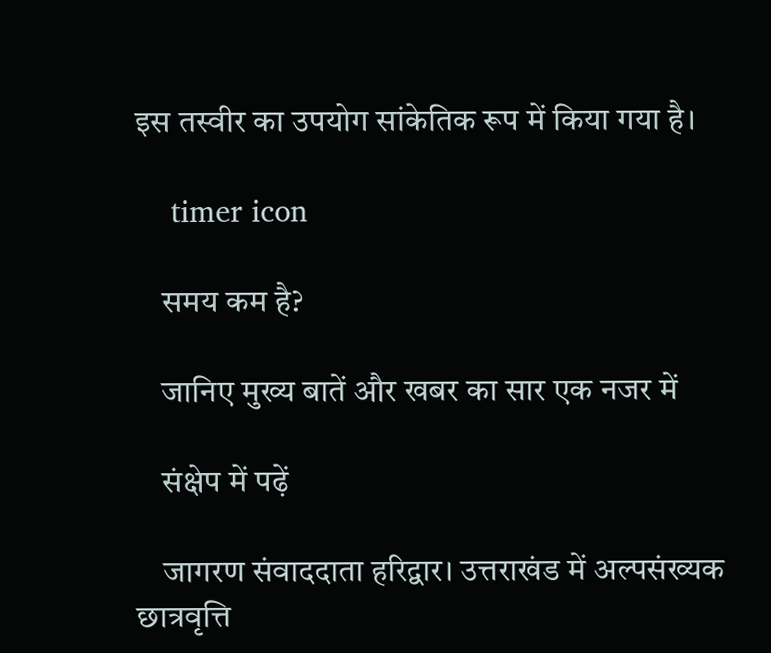इस तस्वीर का उपयोग सांकेतिक रूप में किया गया है।

    timer icon

    समय कम है?

    जानिए मुख्य बातें और खबर का सार एक नजर में

    संक्षेप में पढ़ें

    जागरण संवाददाता हरिद्वार। उत्तराखंड में अल्पसंख्यक छात्रवृत्ति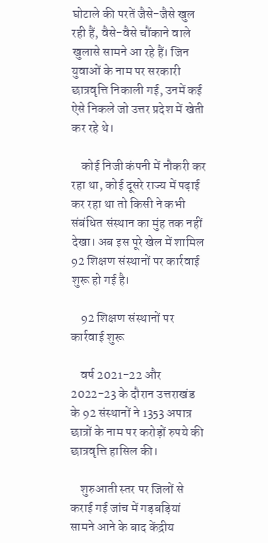घोटाले की परतें जैसे-जैसे खुल रही हैं, वैसे-वैसे चौंकाने वाले खुलासे सामने आ रहे हैं। जिन युवाओं के नाम पर सरकारी छात्रवृत्ति निकाली गई, उनमें कई ऐसे निकले जो उत्तर प्रदेश में खेती कर रहे थे।

    कोई निजी कंपनी में नौकरी कर रहा था, कोई दूसरे राज्य में पढ़ाई कर रहा था तो किसी ने कभी संबंधित संस्थान का मुंह तक नहीं देखा। अब इस पूरे खेल में शामिल 92 शिक्षण संस्थानों पर कार्रवाई शुरू हो गई है।

    92 शिक्षण संस्थानों पर कार्रवाई शुरू

    वर्ष 2021-22 और 2022-23 के दौरान उत्तराखंड के 92 संस्थानों ने 1353 अपात्र छात्रों के नाम पर करोड़ों रुपये की छात्रवृत्ति हासिल की।

    शुरुआती स्तर पर जिलों से कराई गई जांच में गड़बड़ियां सामने आने के बाद केंद्रीय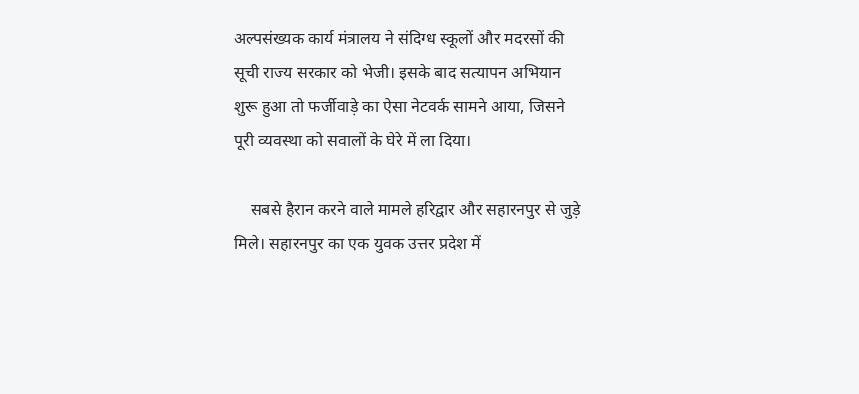अल्पसंख्यक कार्य मंत्रालय ने संदिग्ध स्कूलों और मदरसों की सूची राज्य सरकार को भेजी। इसके बाद सत्यापन अभियान शुरू हुआ तो फर्जीवाड़े का ऐसा नेटवर्क सामने आया, जिसने पूरी व्यवस्था को सवालों के घेरे में ला दिया।

    सबसे हैरान करने वाले मामले हरिद्वार और सहारनपुर से जुड़े मिले। सहारनपुर का एक युवक उत्तर प्रदेश में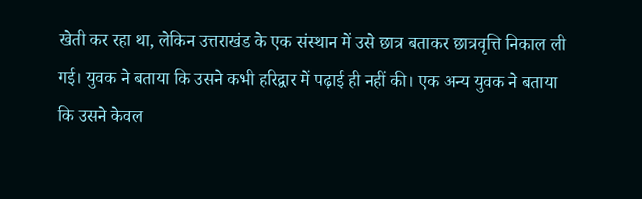खेती कर रहा था, लेकिन उत्तराखंड के एक संस्थान में उसे छात्र बताकर छात्रवृत्ति निकाल ली गई। युवक ने बताया कि उसने कभी हरिद्वार में पढ़ाई ही नहीं की। एक अन्य युवक ने बताया कि उसने केवल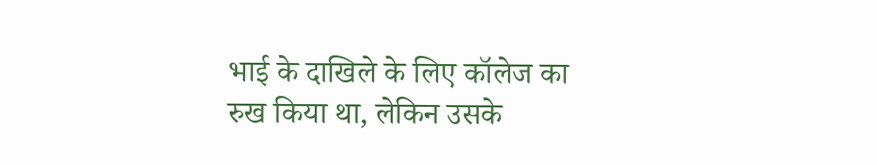भाई के दाखिले के लिए कॉलेज का रुख किया था, लेकिन उसके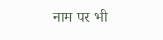नाम पर भी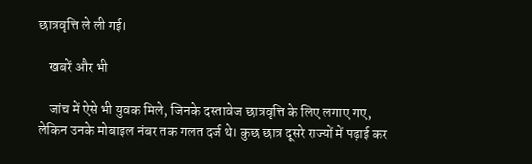छात्रवृत्ति ले ली गई।

    खबरें और भी

    जांच में ऐसे भी युवक मिले, जिनके दस्तावेज छात्रवृत्ति के लिए लगाए गए, लेकिन उनके मोबाइल नंबर तक गलत दर्ज थे। कुछ छात्र दूसरे राज्यों में पढ़ाई कर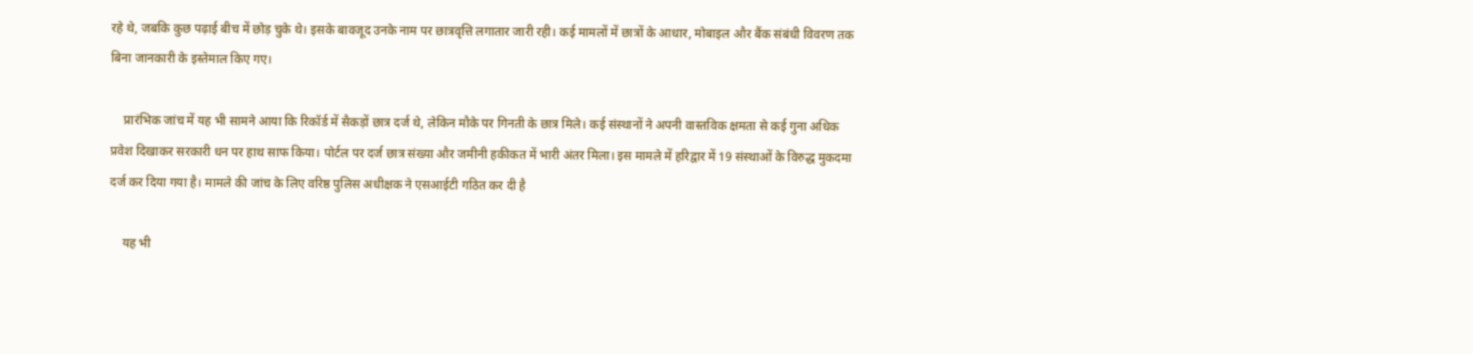रहे थे, जबकि कुछ पढ़ाई बीच में छोड़ चुके थे। इसके बावजूद उनके नाम पर छात्रवृत्ति लगातार जारी रही। कई मामलों में छात्रों के आधार, मोबाइल और बैंक संबंधी विवरण तक बिना जानकारी के इस्तेमाल किए गए।

    प्रारंभिक जांच में यह भी सामने आया कि रिकॉर्ड में सैकड़ों छात्र दर्ज थे, लेकिन मौके पर गिनती के छात्र मिले। कई संस्थानों ने अपनी वास्तविक क्षमता से कई गुना अधिक प्रवेश दिखाकर सरकारी धन पर हाथ साफ किया। पोर्टल पर दर्ज छात्र संख्या और जमीनी हकीकत में भारी अंतर मिला। इस मामले में हरिद्वार में 19 संस्थाओं के विरुद्ध मुकदमा दर्ज कर दिया गया है। मामले की जांच के लिए वरिष्ठ पुलिस अधीक्षक ने एसआईटी गठित कर दी है

    यह भी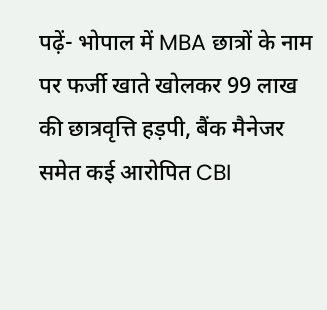पढ़ें- भोपाल में MBA छात्रों के नाम पर फर्जी खाते खोलकर 99 लाख की छात्रवृत्ति हड़पी, बैंक मैनेजर समेत कई आरोपित CBI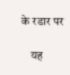के रडार पर

    यह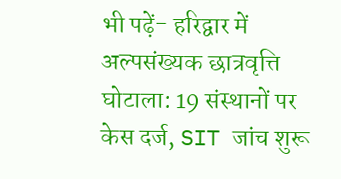भी पढ़ें- हरिद्वार में अल्पसंख्यक छात्रवृत्ति घोटाला: 19 संस्थानों पर केस दर्ज, SIT जांच शुरू